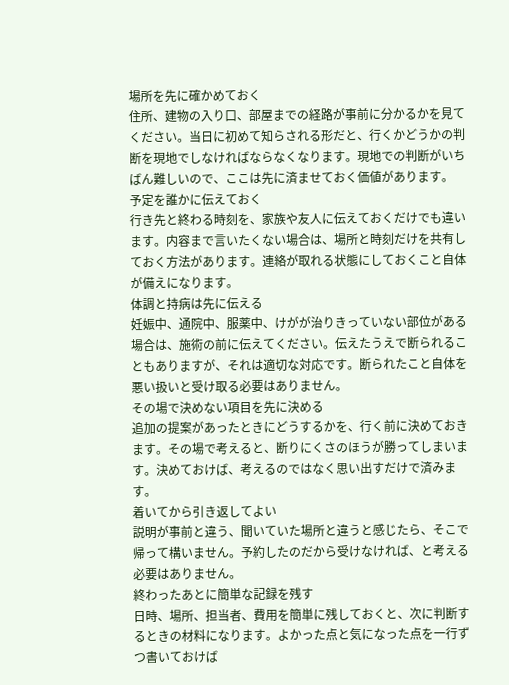場所を先に確かめておく
住所、建物の入り口、部屋までの経路が事前に分かるかを見てください。当日に初めて知らされる形だと、行くかどうかの判断を現地でしなければならなくなります。現地での判断がいちばん難しいので、ここは先に済ませておく価値があります。
予定を誰かに伝えておく
行き先と終わる時刻を、家族や友人に伝えておくだけでも違います。内容まで言いたくない場合は、場所と時刻だけを共有しておく方法があります。連絡が取れる状態にしておくこと自体が備えになります。
体調と持病は先に伝える
妊娠中、通院中、服薬中、けがが治りきっていない部位がある場合は、施術の前に伝えてください。伝えたうえで断られることもありますが、それは適切な対応です。断られたこと自体を悪い扱いと受け取る必要はありません。
その場で決めない項目を先に決める
追加の提案があったときにどうするかを、行く前に決めておきます。その場で考えると、断りにくさのほうが勝ってしまいます。決めておけば、考えるのではなく思い出すだけで済みます。
着いてから引き返してよい
説明が事前と違う、聞いていた場所と違うと感じたら、そこで帰って構いません。予約したのだから受けなければ、と考える必要はありません。
終わったあとに簡単な記録を残す
日時、場所、担当者、費用を簡単に残しておくと、次に判断するときの材料になります。よかった点と気になった点を一行ずつ書いておけば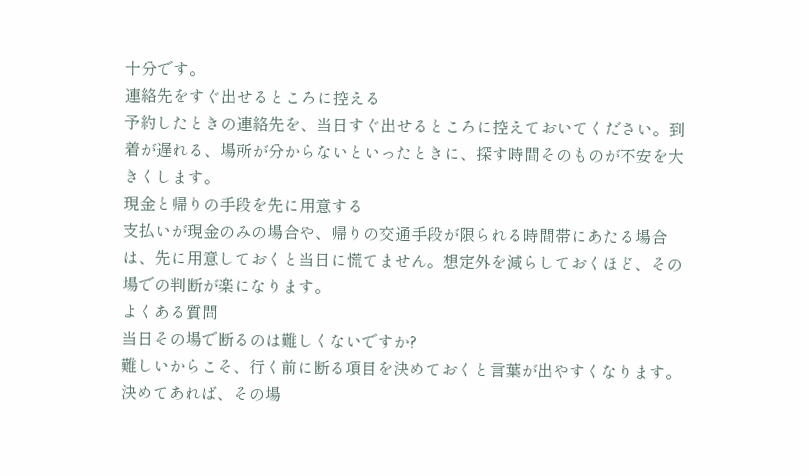十分です。
連絡先をすぐ出せるところに控える
予約したときの連絡先を、当日すぐ出せるところに控えておいてください。到着が遅れる、場所が分からないといったときに、探す時間そのものが不安を大きくします。
現金と帰りの手段を先に用意する
支払いが現金のみの場合や、帰りの交通手段が限られる時間帯にあたる場合は、先に用意しておくと当日に慌てません。想定外を減らしておくほど、その場での判断が楽になります。
よくある質問
当日その場で断るのは難しくないですか?
難しいからこそ、行く前に断る項目を決めておくと言葉が出やすくなります。決めてあれば、その場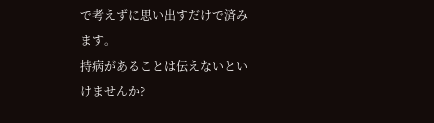で考えずに思い出すだけで済みます。
持病があることは伝えないといけませんか?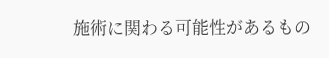施術に関わる可能性があるもの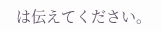は伝えてください。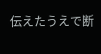伝えたうえで断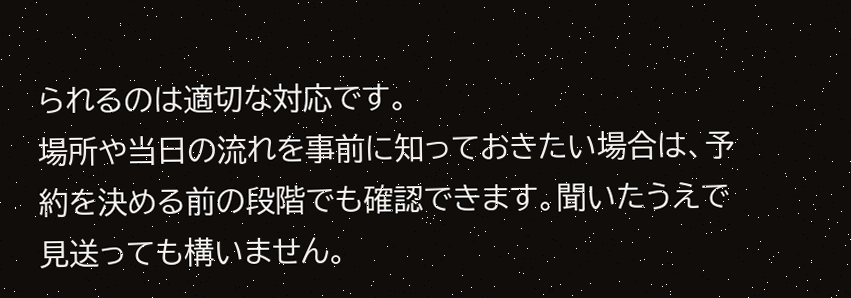られるのは適切な対応です。
場所や当日の流れを事前に知っておきたい場合は、予約を決める前の段階でも確認できます。聞いたうえで見送っても構いません。